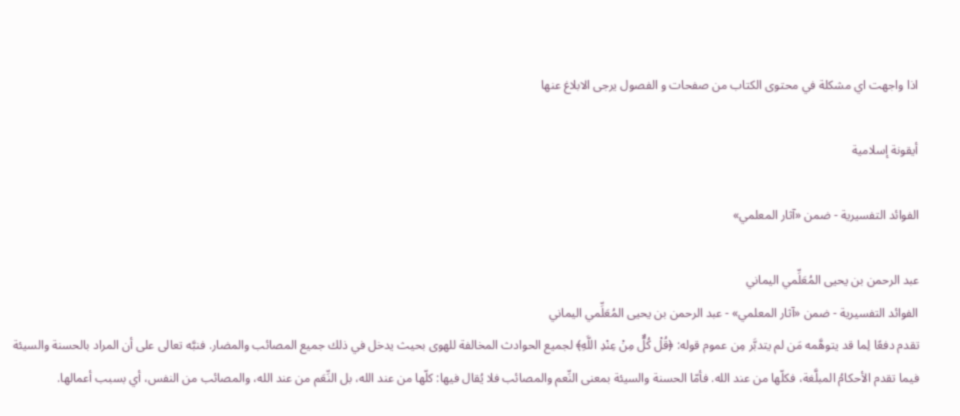اذا واجهت اي مشكلة في محتوى الكتاب من صفحات و الفصول يرجى الابلاغ عنها

أيقونة إسلامية

الفوائد التفسيرية - ضمن «آثار المعلمي»

عبد الرحمن بن يحيى المُعَلِّمي اليماني
الفوائد التفسيرية - ضمن «آثار المعلمي» - عبد الرحمن بن يحيى المُعَلِّمي اليماني
تقدم دفعًا لِما قد يتوهَّمه مَن لم يتدبَّر مِن عموم قوله: ﴿قُلْ كُلٌّ مِنْ عِنْدِ اللَّهِ﴾ لجميع الحوادث المخالفة للهوى بحيث يدخل في ذلك جميع المصائب والمضار. فنبَّه تعالى على أن المراد بالحسنة والسيئة فيما تقدم الأحكامُ المبلَّغة، فكلّها من عند الله. فأمّا الحسنة والسيئة بمعنى النِّعم والمصائب فلا يُقال فيها: كلّها من عند الله، بل النِّعَم من عند الله، والمصائب من النفس، أي بسبب أعمالها.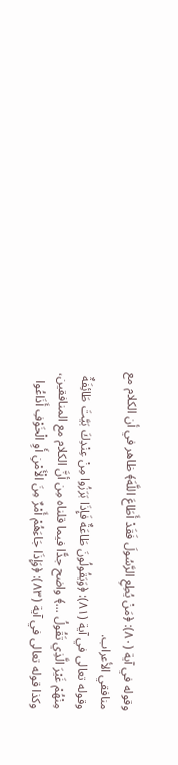وقوله في آية (٨٠): ﴿مَنْ يُطِعِ الرَّسُولَ فَقَدْ أَطَاعَ اللَّهَ﴾ ظاهر في أن الكلام مع منافقي الأعراب.
وقوله تعالى في آية (٨١): ﴿وَيَقُولُونَ طَاعَةٌ فَإِذَا بَرَزُوا مِنْ عِنْدِكَ بَيَّتَ طَائِفَةٌ مِنْهُمْ غَيْرَ الَّذِي تَقُولُ ...﴾ واضح جدًّا فيما قلناه مِن أنَّ الكلام مع المنافقين، وكذا قوله تعالى في آية (٨٣): ﴿وَإِذَا جَاءَهُمْ أَمْرٌ مِنَ الْأَمْنِ أَوِ الْخَوْفِ أَذَاعُوا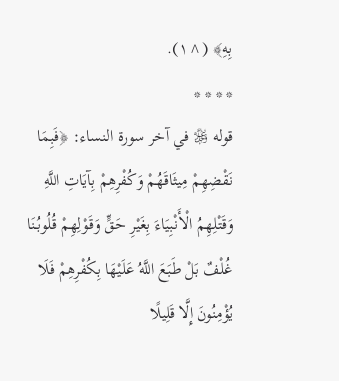بِهِ﴾ (^١).
* * * *
قوله ﷿ في آخر سورة النساء: ﴿فَبِمَا نَقْضِهِمْ مِيثَاقَهُمْ وَكُفْرِهِمْ بِآيَاتِ اللَّهِ وَقَتْلِهِمُ الْأَنْبِيَاءَ بِغَيْرِ حَقٍّ وَقَوْلِهِمْ قُلُوبُنَا غُلْفٌ بَلْ طَبَعَ اللَّهُ عَلَيْهَا بِكُفْرِهِمْ فَلَا يُؤْمِنُونَ إِلَّا قَلِيلًا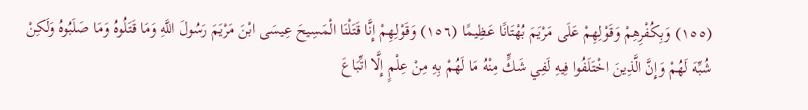(١٥٥) وَبِكُفْرِهِمْ وَقَوْلِهِمْ عَلَى مَرْيَمَ بُهْتَانًا عَظِيمًا (١٥٦) وَقَوْلِهِمْ إِنَّا قَتَلْنَا الْمَسِيحَ عِيسَى ابْنَ مَرْيَمَ رَسُولَ اللَّهِ وَمَا قَتَلُوهُ وَمَا صَلَبُوهُ وَلَكِنْ شُبِّهَ لَهُمْ وَإِنَّ الَّذِينَ اخْتَلَفُوا فِيهِ لَفِي شَكٍّ مِنْهُ مَا لَهُمْ بِهِ مِنْ عِلْمٍ إِلَّا اتِّبَاعَ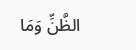الظَّنِّ وَمَا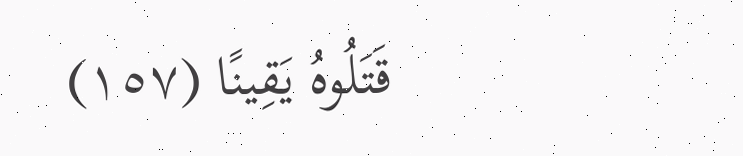قَتَلُوهُ يَقِينًا (١٥٧)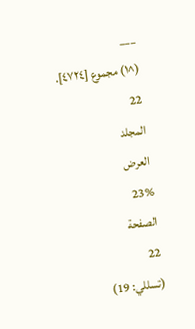___
(^١) مجموع [٤٧٢٤].
22
المجلد
العرض
23%
الصفحة
22
(تسللي: 19)